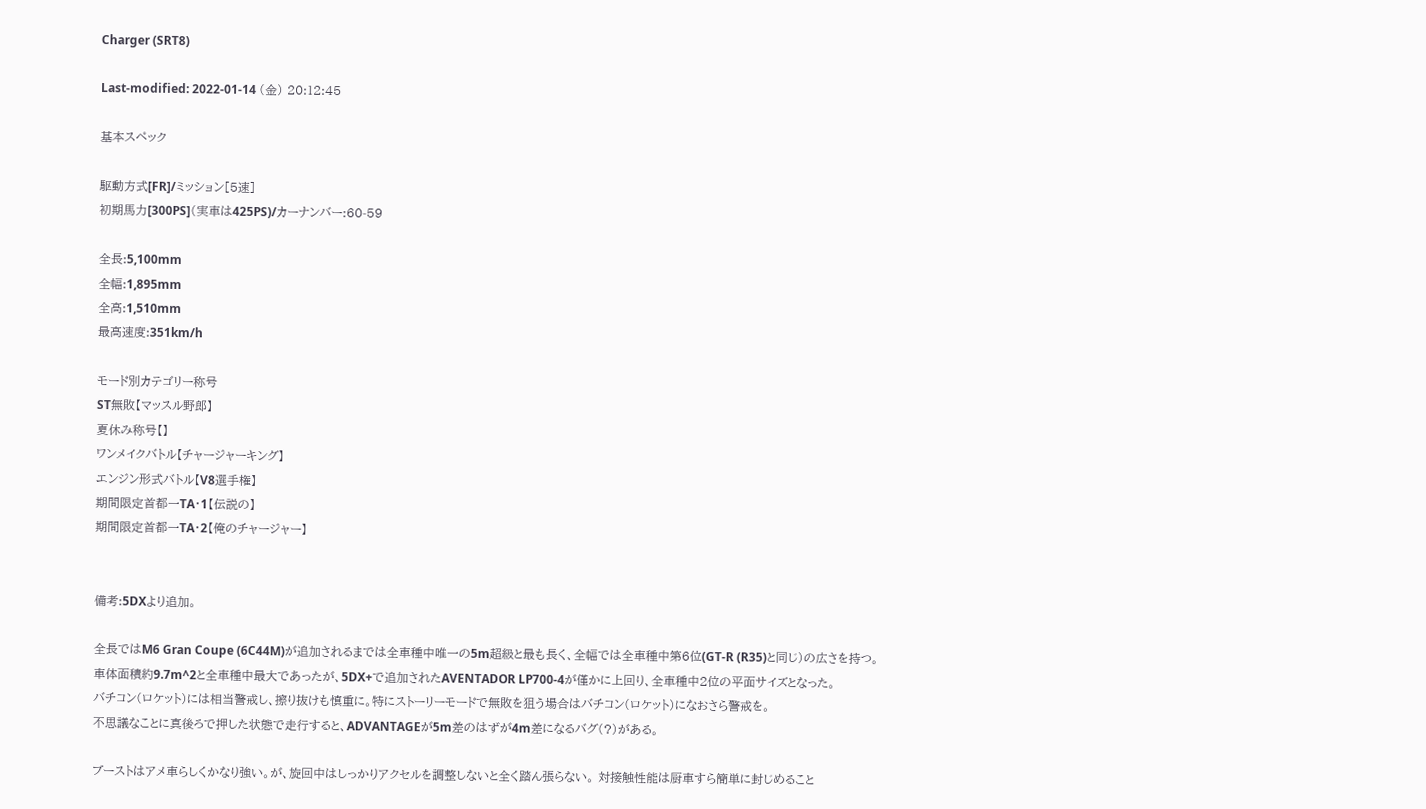Charger (SRT8)

Last-modified: 2022-01-14 (金) 20:12:45

基本スペック

駆動方式[FR]/ミッション[5速]
初期馬力[300PS](実車は425PS)/カーナンバー:60-59

全長:5,100mm
全幅:1,895mm
全高:1,510mm
最高速度:351km/h

モード別カテゴリー称号
ST無敗【マッスル野郎】
夏休み称号【】
ワンメイクバトル【チャージャーキング】
エンジン形式バトル【V8選手権】
期間限定首都一TA・1【伝説の】
期間限定首都一TA・2【俺のチャージャー】


備考:5DXより追加。

全長ではM6 Gran Coupe (6C44M)が追加されるまでは全車種中唯一の5m超級と最も長く、全幅では全車種中第6位(GT-R (R35)と同じ)の広さを持つ。
車体面積約9.7m^2と全車種中最大であったが、5DX+で追加されたAVENTADOR LP700-4が僅かに上回り、全車種中2位の平面サイズとなった。
バチコン(ロケット)には相当警戒し、擦り抜けも慎重に。特にストーリーモードで無敗を狙う場合はバチコン(ロケット)になおさら警戒を。
不思議なことに真後ろで押した状態で走行すると、ADVANTAGEが5m差のはずが4m差になるバグ(?)がある。

ブーストはアメ車らしくかなり強い。が、旋回中はしっかりアクセルを調整しないと全く踏ん張らない。 対接触性能は厨車すら簡単に封じめること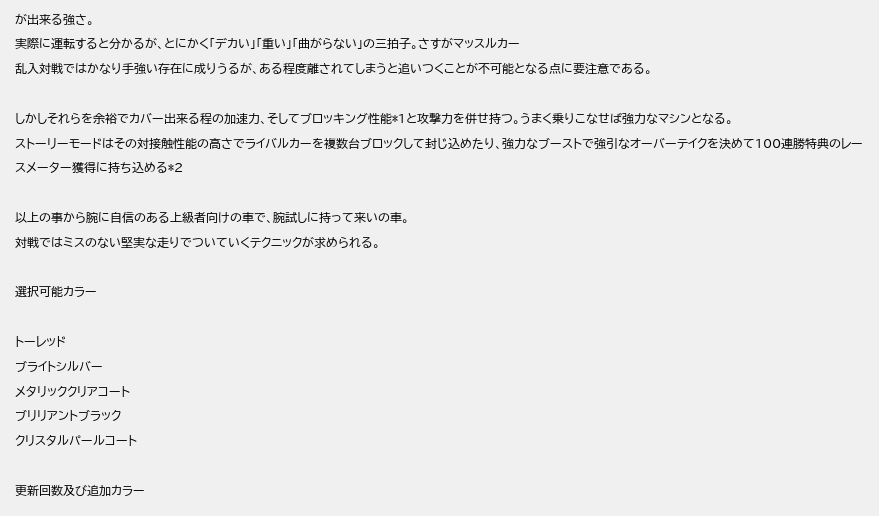が出来る強さ。
実際に運転すると分かるが、とにかく「デカい」「重い」「曲がらない」の三拍子。さすがマッスルカー
乱入対戦ではかなり手強い存在に成りうるが、ある程度離されてしまうと追いつくことが不可能となる点に要注意である。

しかしそれらを余裕でカバー出来る程の加速力、そしてブロッキング性能*1と攻撃力を併せ持つ。うまく乗りこなせば強力なマシンとなる。
ストーリーモードはその対接触性能の高さでライバルカーを複数台ブロックして封じ込めたり、強力なブーストで強引なオーバーテイクを決めて100連勝特典のレースメーター獲得に持ち込める*2

以上の事から腕に自信のある上級者向けの車で、腕試しに持って来いの車。
対戦ではミスのない堅実な走りでついていくテクニックが求められる。

選択可能カラー

トーレッド
ブライトシルバー
メタリッククリアコート
ブリリアントブラック
クリスタルパールコート

更新回数及び追加カラー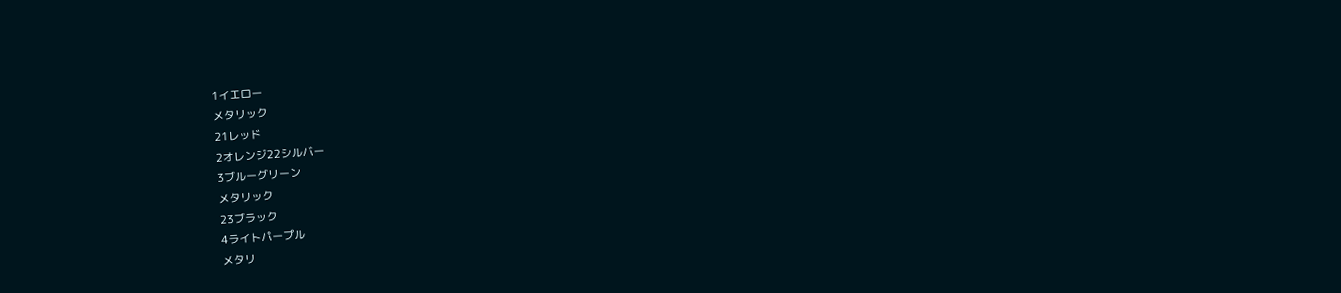1イエロー
メタリック
21レッド
2オレンジ22シルバー
3ブルーグリーン
メタリック
23ブラック
4ライトパープル
メタリ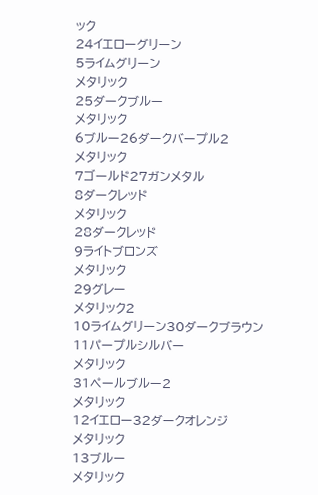ック
24イエローグリーン
5ライムグリーン
メタリック
25ダークブルー
メタリック
6ブルー26ダークバープル2
メタリック
7ゴールド27ガンメタル
8ダークレッド
メタリック
28ダークレッド
9ライトブロンズ
メタリック
29グレー
メタリック2
10ライムグリーン30ダークブラウン
11パープルシルバー
メタリック
31ペールブルー2
メタリック
12イエロー32ダークオレンジ
メタリック
13ブルー
メタリック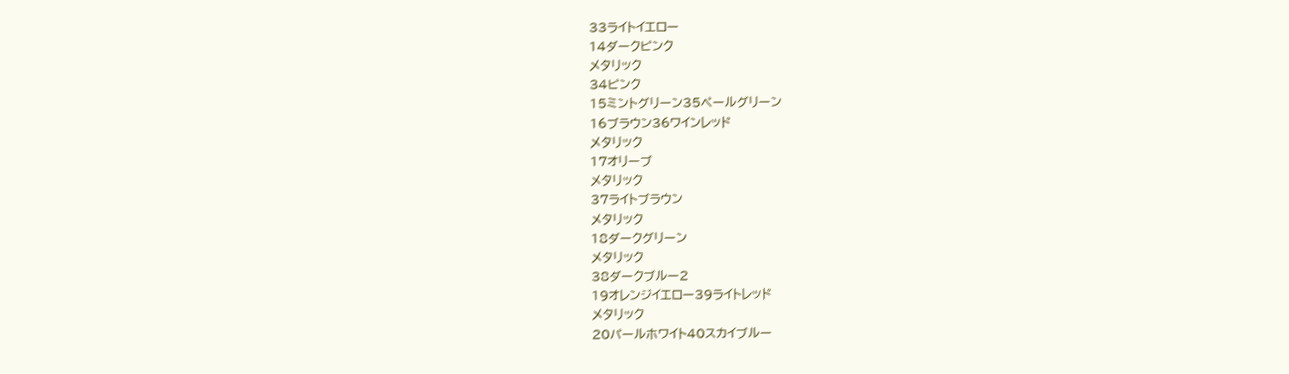33ライトイエロー
14ダークピンク
メタリック
34ピンク
15ミントグリーン35ペールグリーン
16ブラウン36ワインレッド
メタリック
17オリーブ
メタリック
37ライトブラウン
メタリック
18ダークグリーン
メタリック
38ダークブルー2
19オレンジイエロー39ライトレッド
メタリック
20パールホワイト40スカイブルー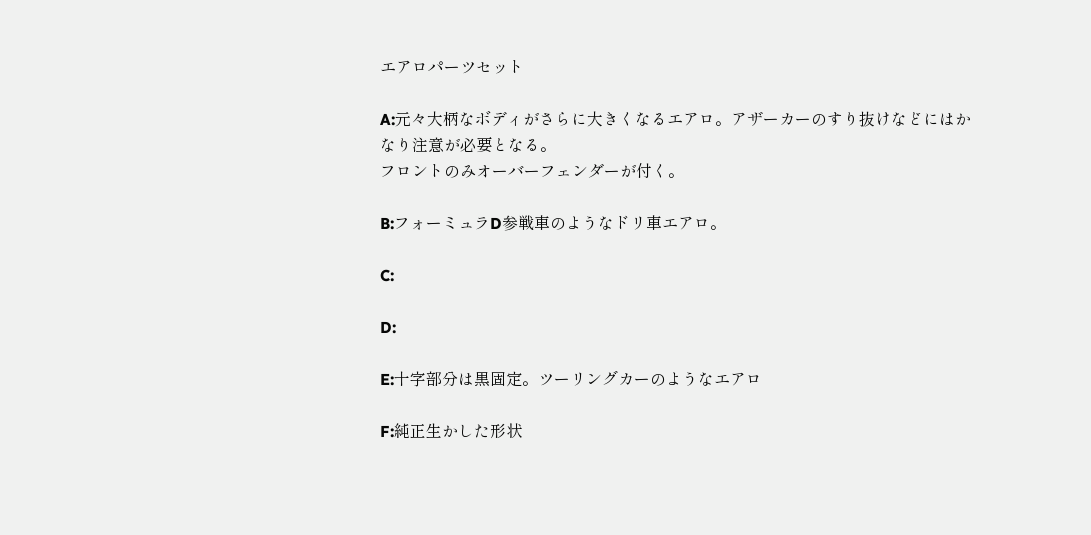エアロパーツセット

A:元々大柄なボディがさらに大きくなるエアロ。アザーカーのすり抜けなどにはかなり注意が必要となる。
フロントのみオーバーフェンダーが付く。

B:フォーミュラD参戦車のようなドリ車エアロ。

C:

D:

E:十字部分は黒固定。ツーリングカーのようなエアロ

F:純正生かした形状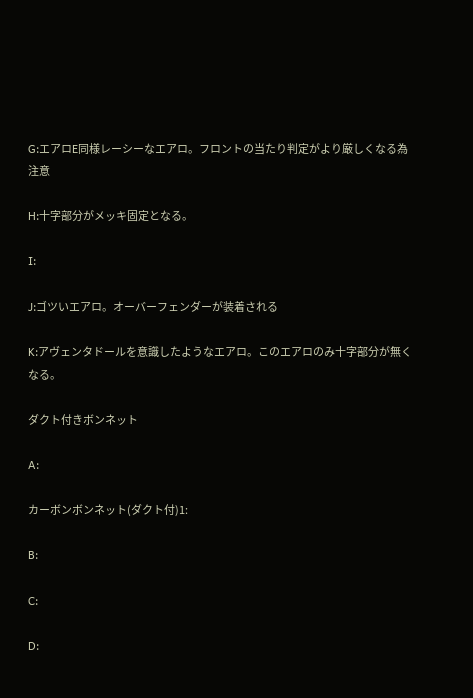G:エアロE同様レーシーなエアロ。フロントの当たり判定がより厳しくなる為注意

H:十字部分がメッキ固定となる。

I:

J:ゴツいエアロ。オーバーフェンダーが装着される

K:アヴェンタドールを意識したようなエアロ。このエアロのみ十字部分が無くなる。

ダクト付きボンネット

A:

カーボンボンネット(ダクト付)1:

B:

C:

D: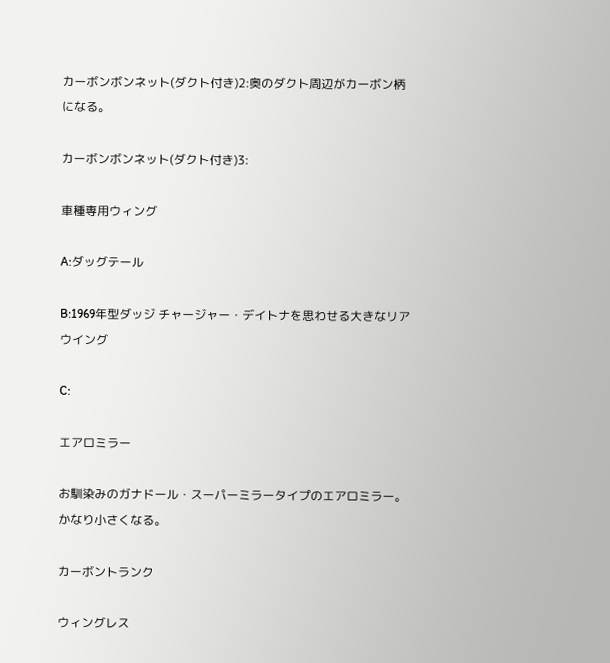カーボンボンネット(ダクト付き)2:奥のダクト周辺がカーボン柄になる。

カーボンボンネット(ダクト付き)3:

車種専用ウィング

A:ダッグテール

B:1969年型ダッジ チャージャー・デイトナを思わせる大きなリアウイング

C:

エアロミラー

お馴染みのガナドール・スーパーミラータイプのエアロミラー。かなり小さくなる。

カーボントランク

ウィングレス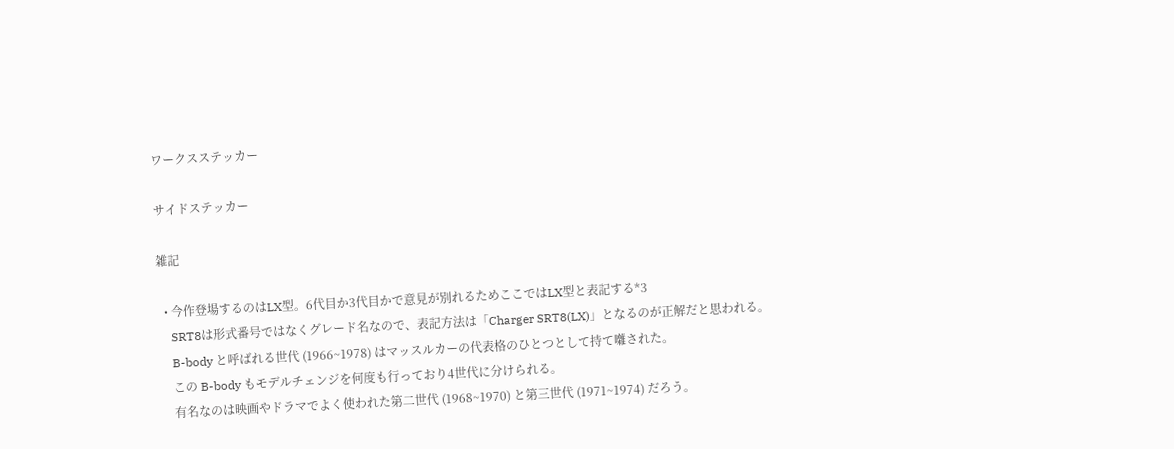ワークスステッカー

サイドステッカー

雑記

  • 今作登場するのはLX型。6代目か3代目かで意見が別れるためここではLX型と表記する*3
    SRT8は形式番号ではなくグレード名なので、表記方法は「Charger SRT8(LX)」となるのが正解だと思われる。
    B-body と呼ばれる世代 (1966~1978) はマッスルカーの代表格のひとつとして持て囃された。
    この B-body もモデルチェンジを何度も行っており4世代に分けられる。
    有名なのは映画やドラマでよく使われた第二世代 (1968~1970) と第三世代 (1971~1974) だろう。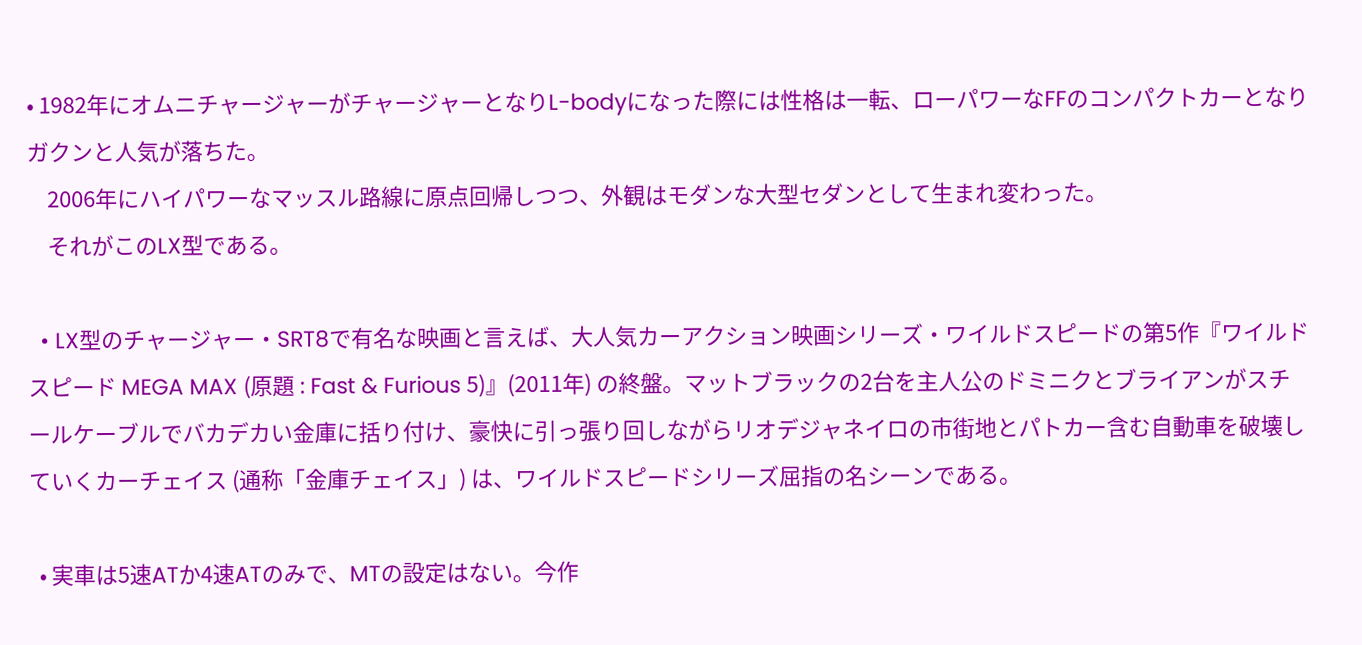• 1982年にオムニチャージャーがチャージャーとなりL-bodyになった際には性格は一転、ローパワーなFFのコンパクトカーとなりガクンと人気が落ちた。
    2006年にハイパワーなマッスル路線に原点回帰しつつ、外観はモダンな大型セダンとして生まれ変わった。
    それがこのLX型である。

  • LX型のチャージャー・SRT8で有名な映画と言えば、大人気カーアクション映画シリーズ・ワイルドスピードの第5作『ワイルドスピード MEGA MAX (原題 : Fast & Furious 5)』(2011年) の終盤。マットブラックの2台を主人公のドミニクとブライアンがスチールケーブルでバカデカい金庫に括り付け、豪快に引っ張り回しながらリオデジャネイロの市街地とパトカー含む自動車を破壊していくカーチェイス (通称「金庫チェイス」) は、ワイルドスピードシリーズ屈指の名シーンである。

  • 実車は5速ATか4速ATのみで、MTの設定はない。今作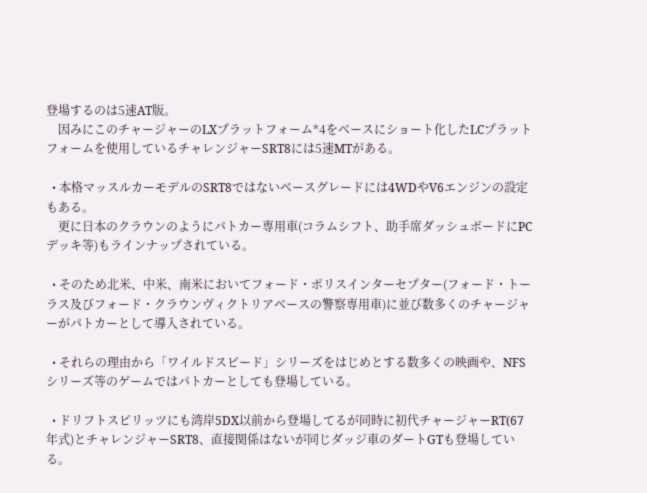登場するのは5速AT版。
    因みにこのチャージャーのLXプラットフォーム*4をベースにショート化したLCプラットフォームを使用しているチャレンジャーSRT8には5速MTがある。

  • 本格マッスルカーモデルのSRT8ではないベースグレードには4WDやV6エンジンの設定もある。
    更に日本のクラウンのようにパトカー専用車(コラムシフト、助手席ダッシュボードにPCデッキ等)もラインナップされている。

  • そのため北米、中米、南米においてフォード・ポリスインターセプター(フォード・トーラス及びフォード・クラウンヴィクトリアベースの警察専用車)に並び数多くのチャージャーがパトカーとして導入されている。

  • それらの理由から「ワイルドスピード」シリーズをはじめとする数多くの映画や、NFSシリーズ等のゲームではパトカーとしても登場している。

  • ドリフトスピリッツにも湾岸5DX以前から登場してるが同時に初代チャージャーRT(67年式)とチャレンジャーSRT8、直接関係はないが同じダッジ車のダートGTも登場している。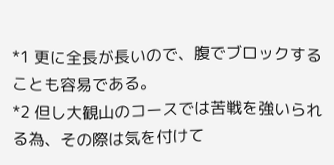*1 更に全長が長いので、腹でブロックすることも容易である。
*2 但し大観山のコースでは苦戦を強いられる為、その際は気を付けて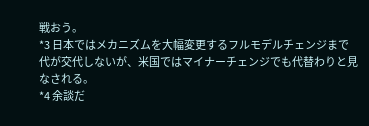戦おう。
*3 日本ではメカニズムを大幅変更するフルモデルチェンジまで代が交代しないが、米国ではマイナーチェンジでも代替わりと見なされる。
*4 余談だ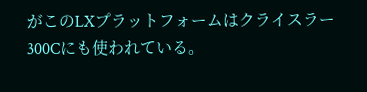がこのLXプラットフォームはクライスラー300Cにも使われている。